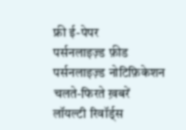फ्री ई-पेपर
पर्सनलाइज़्ड फ़ीड
पर्सनलाइज़्ड नोटिफ़िकेशन
चलते-फिरते ख़बरें
लॉयल्टी रिवॉर्ड्स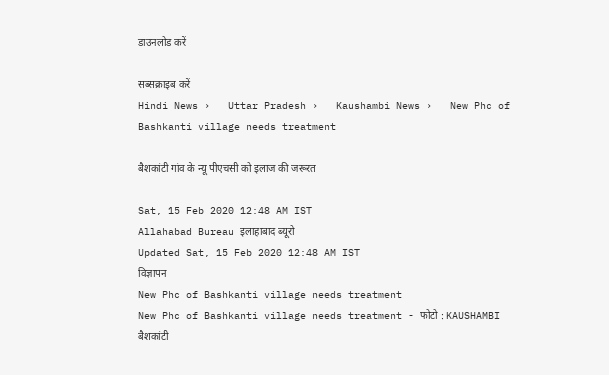डाउनलोड करें

सब्सक्राइब करें
Hindi News ›   Uttar Pradesh ›   Kaushambi News ›   New Phc of Bashkanti village needs treatment

बैशकांटी गांव के न्यू पीएचसी को इलाज की जरूरत

Sat, 15 Feb 2020 12:48 AM IST
Allahabad Bureau इलाहाबाद ब्यूरो
Updated Sat, 15 Feb 2020 12:48 AM IST
विज्ञापन
New Phc of Bashkanti village needs treatment
New Phc of Bashkanti village needs treatment - फोटो : KAUSHAMBI
बैशकांटी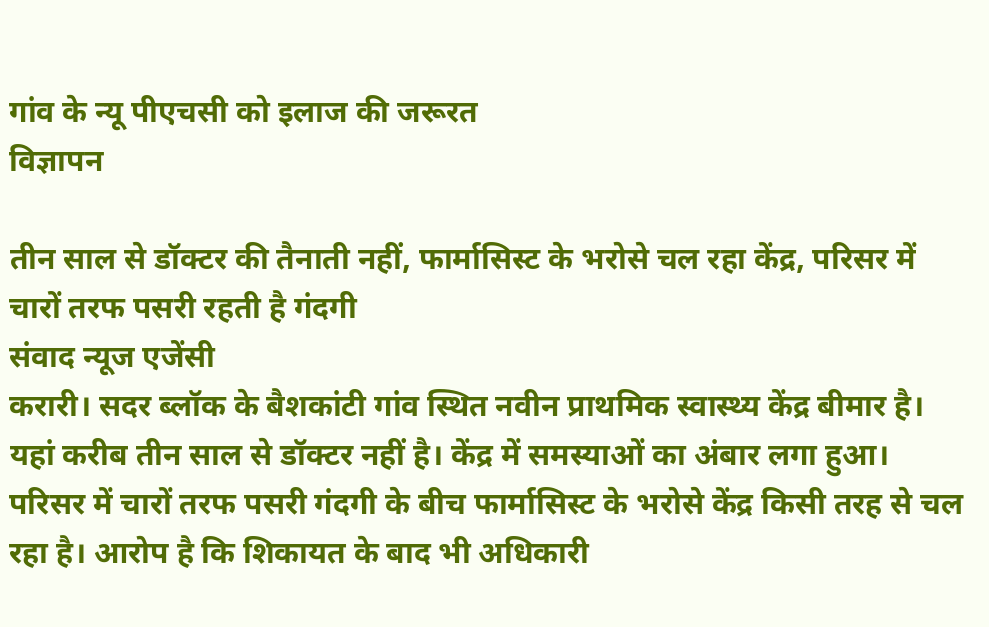गांव के न्यू पीएचसी को इलाज की जरूरत
विज्ञापन

तीन साल से डॉक्टर की तैनाती नहीं, फार्मासिस्ट के भरोसे चल रहा केंद्र, परिसर में चारों तरफ पसरी रहती है गंदगी
संवाद न्यूज एजेंसी
करारी। सदर ब्लॉक के बैशकांटी गांव स्थित नवीन प्राथमिक स्वास्थ्य केंद्र बीमार है। यहां करीब तीन साल से डॉक्टर नहीं है। केंद्र में समस्याओं का अंबार लगा हुआ। परिसर में चारों तरफ पसरी गंदगी के बीच फार्मासिस्ट के भरोसे केंद्र किसी तरह से चल रहा है। आरोप है कि शिकायत के बाद भी अधिकारी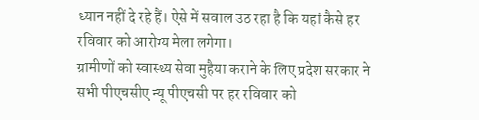ध्यान नहीं दे रहे हैं। ऐसे में सवाल उठ रहा है कि यहां कैसे हर रविवार को आरोग्य मेला लगेगा।
ग्रामीणों को स्वास्थ्य सेवा मुहैया कराने के लिए प्रदेश सरकार ने सभी पीएचसीए न्यू पीएचसी पर हर रविवार को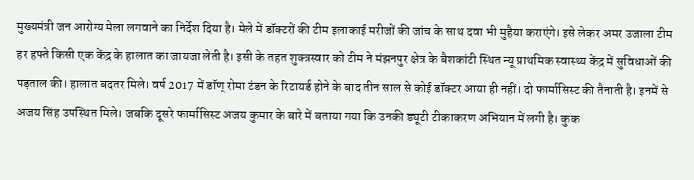मुख्यमंत्री जन आरोग्य मेला लगवाने का निर्देश दिया है। मेले में डॉक्टरों की टीम इलाकाई मरीजों की जांच के साथ दवा भी मुहैया कराएंगे। इसे लेकर अमर उजाला टीम हर हफ्ते किसी एक केंद्र के हालात का जायजा लेती है। इसी के तहत शुक्त्रस्वार को टीम ने मंझनपुर क्षेत्र के बैशकांटी स्थित न्यू प्राथमिक स्वास्थ्य केंद्र में सुविधाओं की पड़ताल की। हालात बदतर मिले। वर्ष 2017 में डॉण् रोमा टंडन के रिटायर्ड होने के बाद तीन साल से कोई डॉक्टर आया ही नहीं। दो फार्मासिस्ट की तैनाती है। इनमें से अजय सिंह उपस्थित मिले। जबकि दूसरे फार्मासिस्ट अजय कुमार के बारे में बताया गया कि उनकी ड्यूटी टीकाकरण अभियान में लगी है। कुक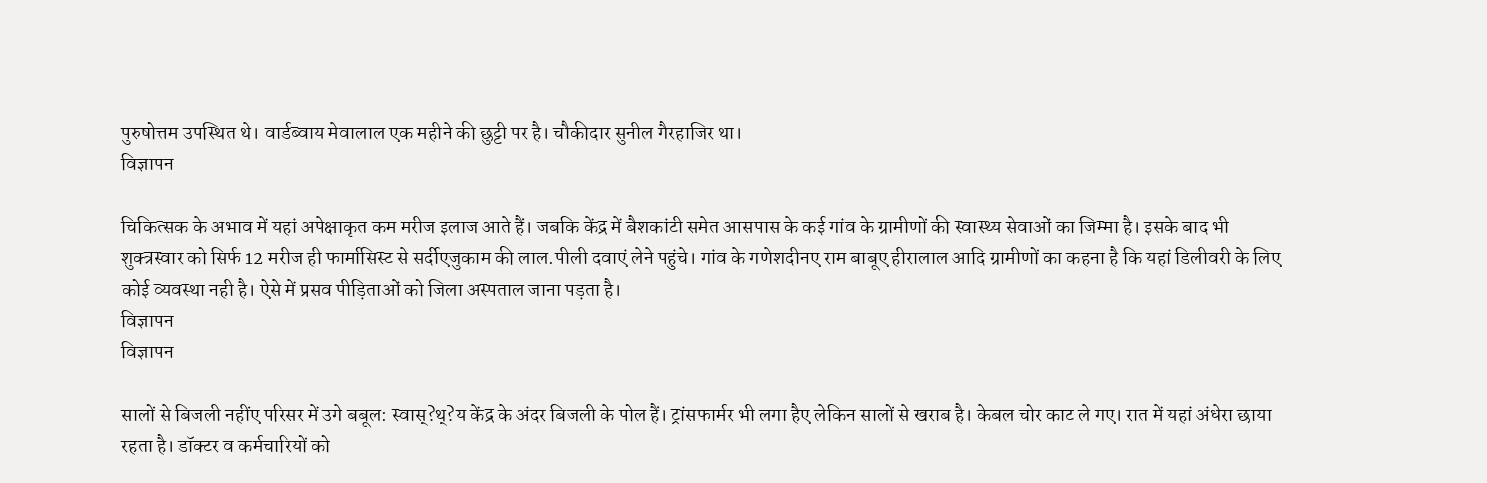पुरुषोत्तम उपस्थित थे। वार्डब्वाय मेवालाल एक महीने की छुट्टी पर है। चौकीदार सुनील गैरहाजिर था।
विज्ञापन

चिकित्सक के अभाव में यहां अपेक्षाकृत कम मरीज इलाज आते हैं। जबकि केंद्र में बैशकांटी समेत आसपास के कई गांव के ग्रामीणों की स्वास्थ्य सेवाओं का जिम्मा है। इसके बाद भी शुक्त्रस्वार को सिर्फ 12 मरीज ही फार्मासिस्ट से सर्दीएजुकाम की लाल.पीली दवाएं लेने पहुंचे। गांव के गणेशदीनए राम बाबूए हीरालाल आदि ग्रामीणों का कहना है कि यहां डिलीवरी के लिए कोई व्यवस्था नही है। ऐसे में प्रसव पीड़िताओं को जिला अस्पताल जाना पड़ता है।
विज्ञापन
विज्ञापन

सालों से बिजली नहींए परिसर में उगे बबूल: स्वास्?थ्?य केंद्र के अंदर बिजली के पोल हैं। ट्रांसफार्मर भी लगा हैए लेकिन सालों से खराब है। केबल चोर काट ले गए। रात में यहां अंधेरा छाया रहता है। डॉक्टर व कर्मचारियों को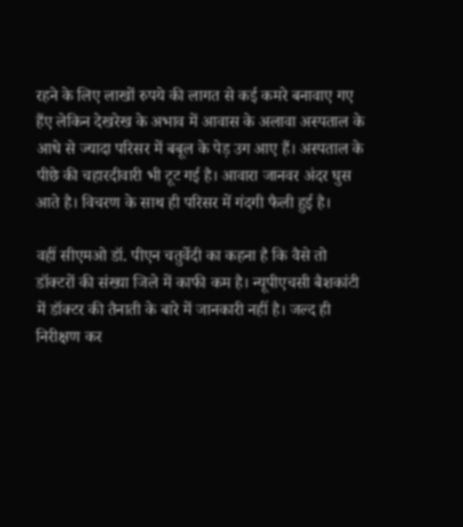रहने के लिए लाखों रुपये की लागत से कई कमरे बनावाए गए हैंए लेकिन देखरेख के अभाव में आवास के अलावा अस्पताल के आधे से ज्यादा परिसर में बबूल के पेड़ उग आए हैं। अस्पताल के पीछे की चहारदीवारी भी टूट गई है। आवारा जानवर अंदर घुस आते है। विचरण के साथ ही परिसर में गंदगी फैली हुई है।

वहीं सीएमओ डॉ. पीएन चतुर्वेदी का कहना है कि वैसे तो डॉक्टरों की संख्या जिले में काफी कम है। न्यूपीएचसी बैशकांटी में डॉक्टर की तैनाती के बारे में जानकारी नहीं है। जल्द ही निरीक्षण कर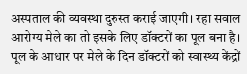अस्पताल की व्यवस्था दुरुस्त कराई जाएगी। रहा सवाल आरोग्य मेले का तो इसके लिए डॉक्टरों का पूल बना है। पूल के आधार पर मेले के दिन डॉक्टरों को स्वास्थ्य केंद्रों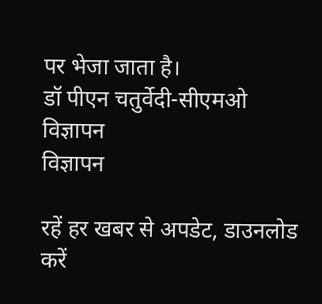पर भेजा जाता है।
डॉ पीएन चतुर्वेदी-सीएमओ
विज्ञापन
विज्ञापन

रहें हर खबर से अपडेट, डाउनलोड करें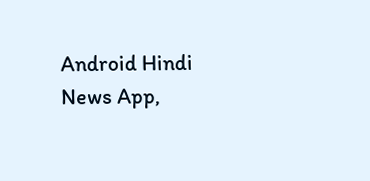Android Hindi News App,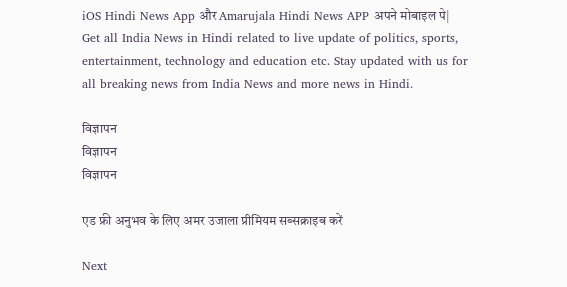iOS Hindi News App और Amarujala Hindi News APP अपने मोबाइल पे|
Get all India News in Hindi related to live update of politics, sports, entertainment, technology and education etc. Stay updated with us for all breaking news from India News and more news in Hindi.

विज्ञापन
विज्ञापन
विज्ञापन

एड फ्री अनुभव के लिए अमर उजाला प्रीमियम सब्सक्राइब करें

Next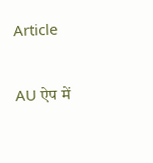Article

AU ऐप में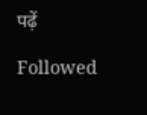पढ़ें

Followed